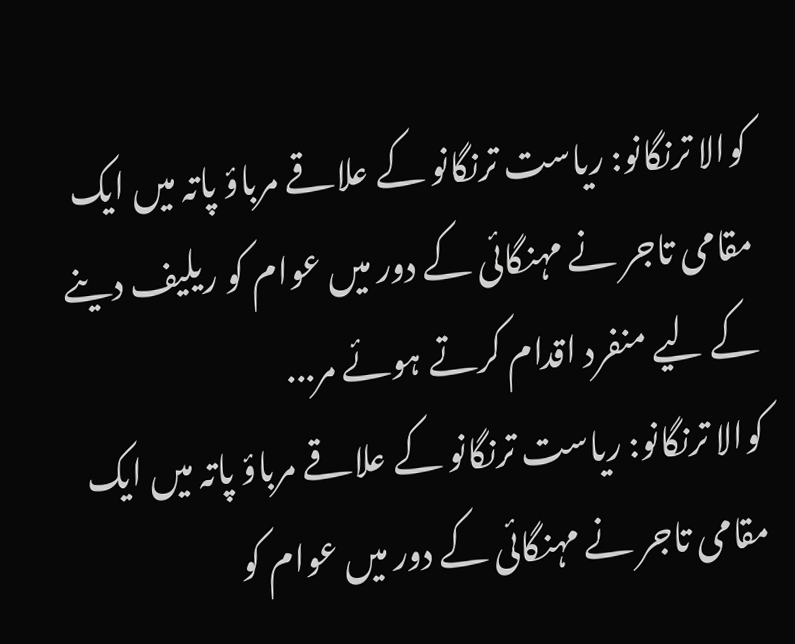کوالا ترنگانو: ریاست ترنگانو کے علاقے مرباؤ پاتہ میں ایک مقامی تاجر نے مہنگائی کے دور میں عوام کو ریلیف دینے کے لیے منفرد اقدام کرتے ہوئے مر...
کوالا ترنگانو: ریاست ترنگانو کے علاقے مرباؤ پاتہ میں ایک مقامی تاجر نے مہنگائی کے دور میں عوام کو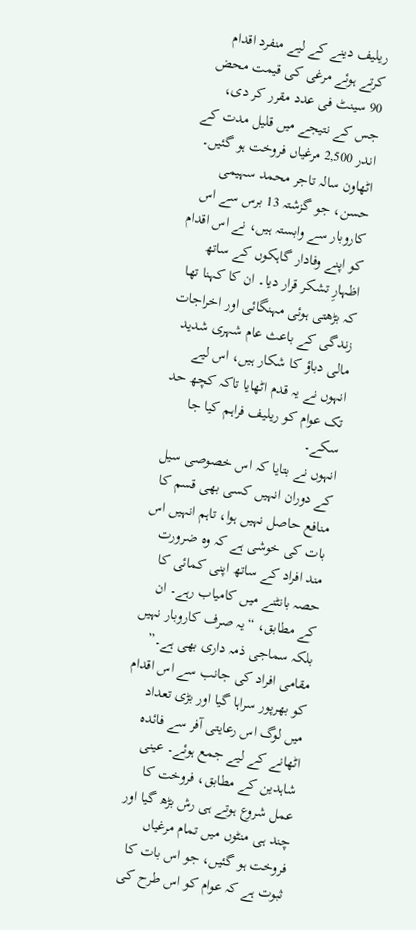ریلیف دینے کے لیے منفرد اقدام کرتے ہوئے مرغی کی قیمت محض 90 سینٹ فی عدد مقرر کر دی، جس کے نتیجے میں قلیل مدت کے اندر 2,500 مرغیاں فروخت ہو گئیں۔
اٹھاون سالہ تاجر محمد سہیمی حسن، جو گزشتہ 13 برس سے اس کاروبار سے وابستہ ہیں، نے اس اقدام کو اپنے وفادار گاہکوں کے ساتھ اظہارِ تشکر قرار دیا۔ ان کا کہنا تھا کہ بڑھتی ہوئی مہنگائی اور اخراجات زندگی کے باعث عام شہری شدید مالی دباؤ کا شکار ہیں، اس لیے انہوں نے یہ قدم اٹھایا تاکہ کچھ حد تک عوام کو ریلیف فراہم کیا جا سکے۔
انہوں نے بتایا کہ اس خصوصی سیل کے دوران انہیں کسی بھی قسم کا منافع حاصل نہیں ہوا، تاہم انہیں اس بات کی خوشی ہے کہ وہ ضرورت مند افراد کے ساتھ اپنی کمائی کا حصہ بانٹنے میں کامیاب رہے۔ ان کے مطابق، “یہ صرف کاروبار نہیں بلکہ سماجی ذمہ داری بھی ہے۔”
مقامی افراد کی جانب سے اس اقدام کو بھرپور سراہا گیا اور بڑی تعداد میں لوگ اس رعایتی آفر سے فائدہ اٹھانے کے لیے جمع ہوئے۔ عینی شاہدین کے مطابق، فروخت کا عمل شروع ہوتے ہی رش بڑھ گیا اور چند ہی منٹوں میں تمام مرغیاں فروخت ہو گئیں، جو اس بات کا ثبوت ہے کہ عوام کو اس طرح کی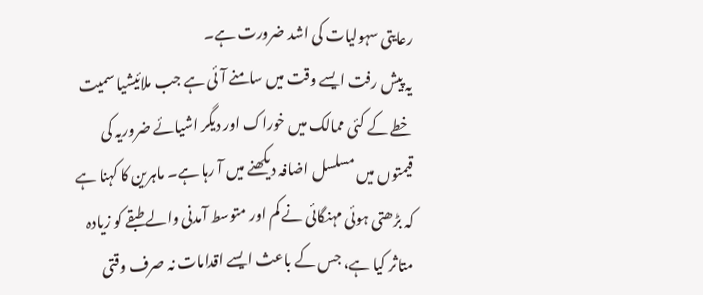رعایتی سہولیات کی اشد ضرورت ہے۔
یہ پیش رفت ایسے وقت میں سامنے آئی ہے جب ملائیشیا سمیت خطے کے کئی ممالک میں خوراک اور دیگر اشیائے ضروریہ کی قیمتوں میں مسلسل اضافہ دیکھنے میں آ رہا ہے۔ ماہرین کا کہنا ہے کہ بڑھتی ہوئی مہنگائی نے کم اور متوسط آمدنی والے طبقے کو زیادہ متاثر کیا ہے، جس کے باعث ایسے اقدامات نہ صرف وقتی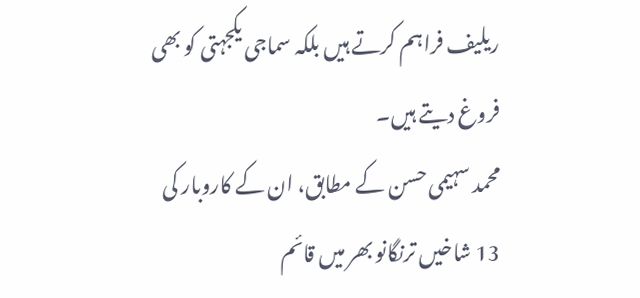ریلیف فراہم کرتے ہیں بلکہ سماجی یکجہتی کو بھی فروغ دیتے ہیں۔
محمد سہیمی حسن کے مطابق، ان کے کاروبار کی 13 شاخیں ترنگانو بھر میں قائم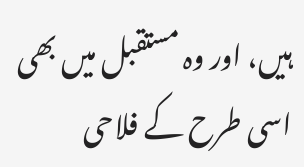ہیں، اور وہ مستقبل میں بھی اسی طرح کے فلاحی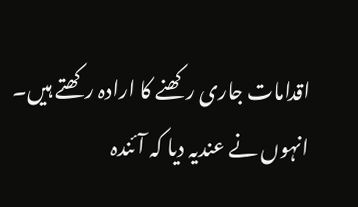اقدامات جاری رکھنے کا ارادہ رکھتے ہیں۔ انہوں نے عندیہ دیا کہ آئندہ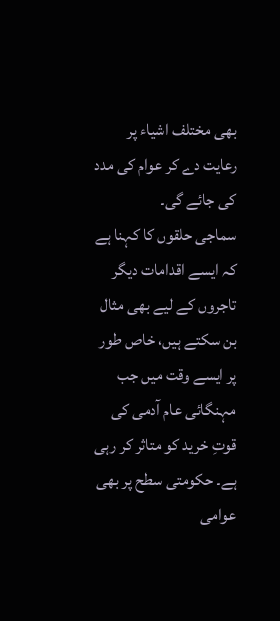بھی مختلف اشیاء پر رعایت دے کر عوام کی مدد کی جائے گی۔
سماجی حلقوں کا کہنا ہے کہ ایسے اقدامات دیگر تاجروں کے لیے بھی مثال بن سکتے ہیں، خاص طور پر ایسے وقت میں جب مہنگائی عام آدمی کی قوتِ خرید کو متاثر کر رہی ہے۔ حکومتی سطح پر بھی عوامی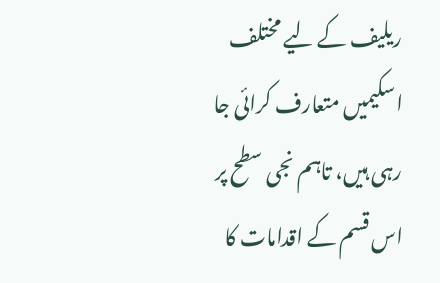ریلیف کے لیے مختلف اسکیمیں متعارف کرائی جا رہی ہیں، تاہم نجی سطح پر اس قسم کے اقدامات کا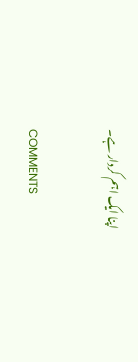اپنا ایک اہم کردار ہے۔

COMMENTS